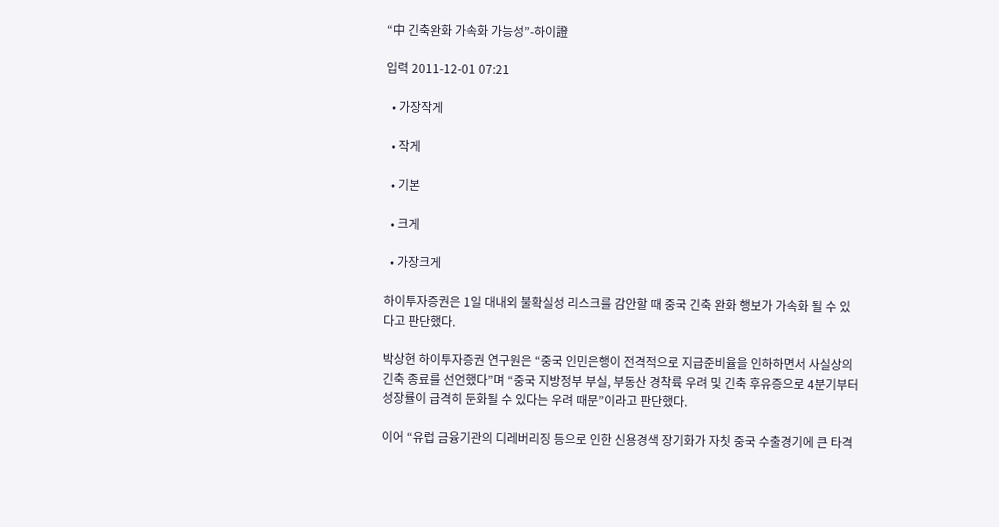“中 긴축완화 가속화 가능성”-하이證

입력 2011-12-01 07:21

  • 가장작게

  • 작게

  • 기본

  • 크게

  • 가장크게

하이투자증권은 1일 대내외 불확실성 리스크를 감안할 때 중국 긴축 완화 행보가 가속화 될 수 있다고 판단했다.

박상현 하이투자증권 연구원은 “중국 인민은행이 전격적으로 지급준비율을 인하하면서 사실상의 긴축 종료를 선언했다”며 “중국 지방정부 부실, 부동산 경착륙 우려 및 긴축 후유증으로 4분기부터 성장률이 급격히 둔화될 수 있다는 우려 때문”이라고 판단했다.

이어 “유럽 금융기관의 디레버리징 등으로 인한 신용경색 장기화가 자칫 중국 수출경기에 큰 타격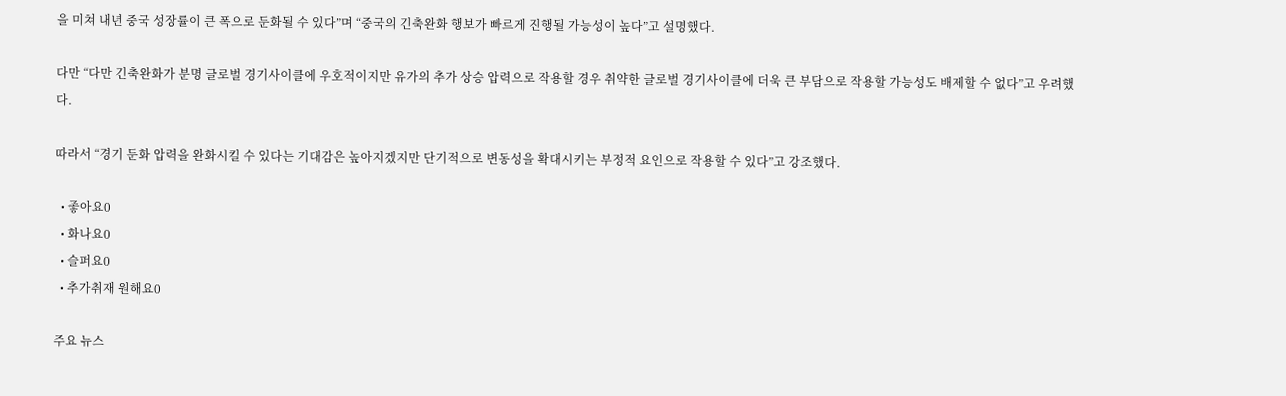을 미쳐 내년 중국 성장률이 큰 폭으로 둔화될 수 있다”며 “중국의 긴축완화 행보가 빠르게 진행될 가능성이 높다”고 설명했다.

다만 “다만 긴축완화가 분명 글로벌 경기사이클에 우호적이지만 유가의 추가 상승 압력으로 작용할 경우 취약한 글로벌 경기사이클에 더욱 큰 부담으로 작용할 가능성도 배제할 수 없다”고 우려했다.

따라서 “경기 둔화 압력을 완화시킬 수 있다는 기대감은 높아지겠지만 단기적으로 변동성을 확대시키는 부정적 요인으로 작용할 수 있다”고 강조했다.

  • 좋아요0
  • 화나요0
  • 슬퍼요0
  • 추가취재 원해요0

주요 뉴스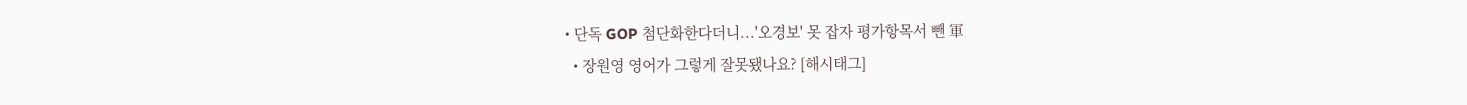• 단독 GOP 첨단화한다더니...'오경보' 못 잡자 평가항목서 뺀 軍
  • 장원영 영어가 그렇게 잘못됐나요? [해시태그]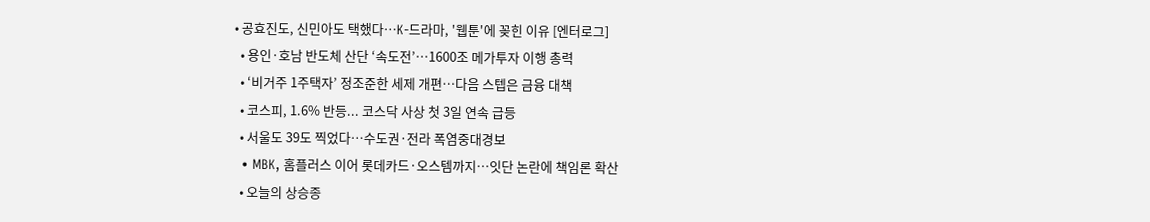• 공효진도, 신민아도 택했다⋯K-드라마, '웹툰'에 꽂힌 이유 [엔터로그]
  • 용인·호남 반도체 산단 ‘속도전’…1600조 메가투자 이행 총력
  • ‘비거주 1주택자’ 정조준한 세제 개편…다음 스텝은 금융 대책
  • 코스피, 1.6% 반등... 코스닥 사상 첫 3일 연속 급등
  • 서울도 39도 찍었다…수도권·전라 폭염중대경보
  • MBK, 홈플러스 이어 롯데카드·오스템까지…잇단 논란에 책임론 확산
  • 오늘의 상승종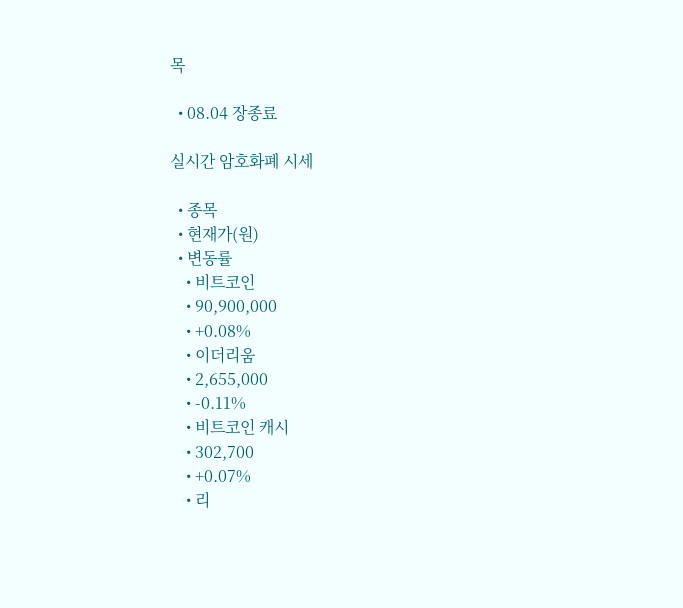목

  • 08.04 장종료

실시간 암호화폐 시세

  • 종목
  • 현재가(원)
  • 변동률
    • 비트코인
    • 90,900,000
    • +0.08%
    • 이더리움
    • 2,655,000
    • -0.11%
    • 비트코인 캐시
    • 302,700
    • +0.07%
    • 리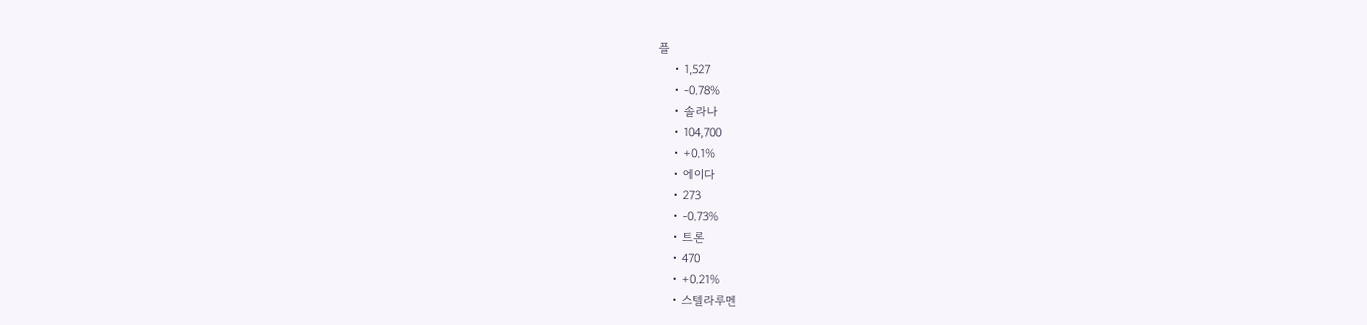플
    • 1,527
    • -0.78%
    • 솔라나
    • 104,700
    • +0.1%
    • 에이다
    • 273
    • -0.73%
    • 트론
    • 470
    • +0.21%
    • 스텔라루멘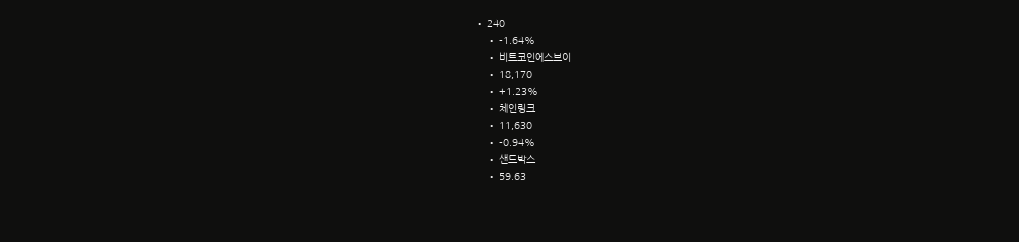• 240
    • -1.64%
    • 비트코인에스브이
    • 18,170
    • +1.23%
    • 체인링크
    • 11,630
    • -0.94%
    • 샌드박스
    • 59.63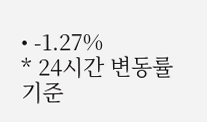• -1.27%
* 24시간 변동률 기준